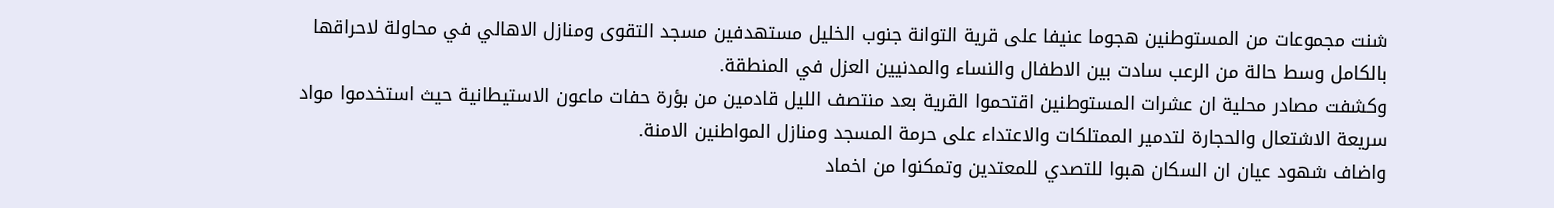شنت مجموعات من المستوطنين هجوما عنيفا على قرية التوانة جنوب الخليل مستهدفين مسجد التقوى ومنازل الاهالي في محاولة لاحراقها بالكامل وسط حالة من الرعب سادت بين الاطفال والنساء والمدنيين العزل في المنطقة.
وكشفت مصادر محلية ان عشرات المستوطنين اقتحموا القرية بعد منتصف الليل قادمين من بؤرة حفات ماعون الاستيطانية حيث استخدموا مواد سريعة الاشتعال والحجارة لتدمير الممتلكات والاعتداء على حرمة المسجد ومنازل المواطنين الامنة.
واضاف شهود عيان ان السكان هبوا للتصدي للمعتدين وتمكنوا من اخماد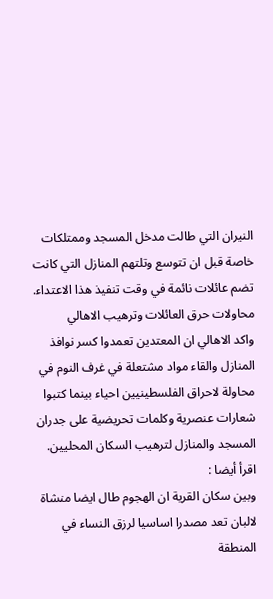النيران التي طالت مدخل المسجد وممتلكات خاصة قبل ان تتوسع وتلتهم المنازل التي كانت تضم عائلات نائمة في وقت تنفيذ هذا الاعتداء.
محاولات حرق العائلات وترهيب الاهالي
واكد الاهالي ان المعتدين تعمدوا كسر نوافذ المنازل والقاء مواد مشتعلة في غرف النوم في محاولة لاحراق الفلسطينيين احياء بينما كتبوا شعارات عنصرية وكلمات تحريضية على جدران المسجد والمنازل لترهيب السكان المحليين.
اقرأ أيضا :
وبين سكان القرية ان الهجوم طال ايضا منشاة لالبان تعد مصدرا اساسيا لرزق النساء في المنطقة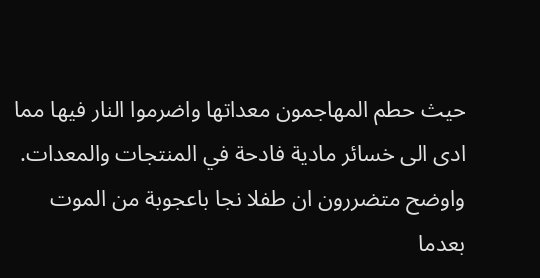حيث حطم المهاجمون معداتها واضرموا النار فيها مما ادى الى خسائر مادية فادحة في المنتجات والمعدات.
واوضح متضررون ان طفلا نجا باعجوبة من الموت بعدما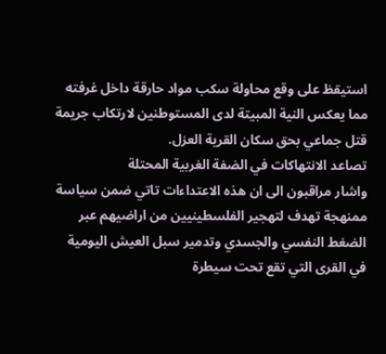استيقظ على وقع محاولة سكب مواد حارقة داخل غرفته مما يعكس النية المبيتة لدى المستوطنين لارتكاب جريمة قتل جماعي بحق سكان القرية العزل.
تصاعد الانتهاكات في الضفة الغربية المحتلة
واشار مراقبون الى ان هذه الاعتداءات تاتي ضمن سياسة ممنهجة تهدف لتهجير الفلسطينيين من اراضيهم عبر الضغط النفسي والجسدي وتدمير سبل العيش اليومية في القرى التي تقع تحت سيطرة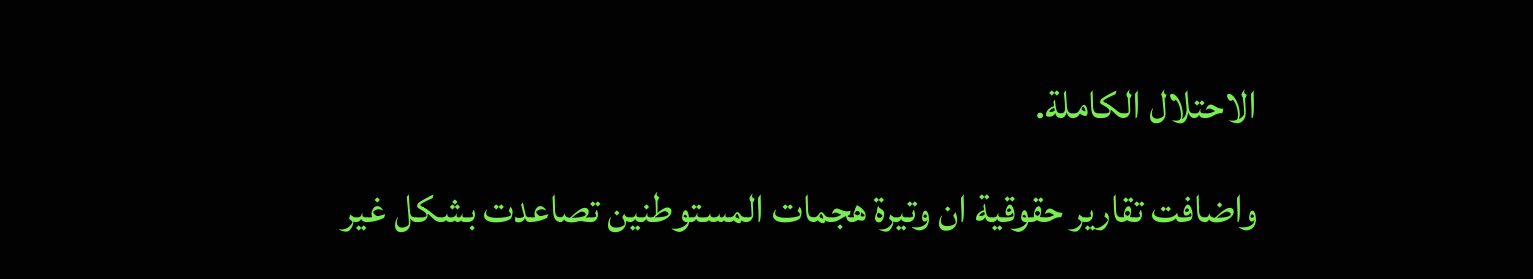الاحتلال الكاملة.
واضافت تقارير حقوقية ان وتيرة هجمات المستوطنين تصاعدت بشكل غير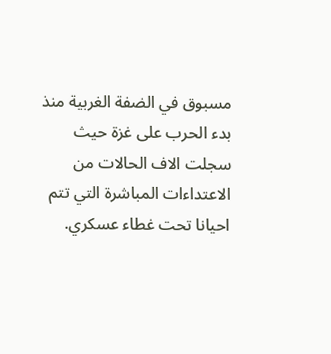مسبوق في الضفة الغربية منذ بدء الحرب على غزة حيث سجلت الاف الحالات من الاعتداءات المباشرة التي تتم احيانا تحت غطاء عسكري.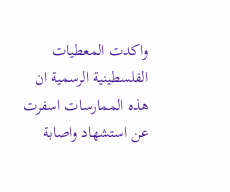واكدت المعطيات الفلسطينية الرسمية ان هذه الممارسات اسفرت عن استشهاد واصابة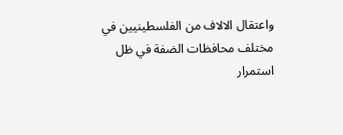واعتقال الالاف من الفلسطينيين في مختلف محافظات الضفة في ظل استمرار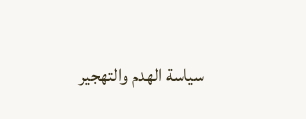سياسة الهدم والتهجير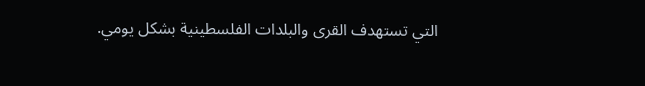التي تستهدف القرى والبلدات الفلسطينية بشكل يومي.